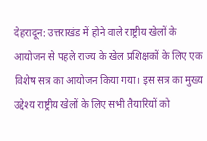देहरादून: उत्तराखंड में होने वाले राष्ट्रीय खेलों के आयोजन से पहले राज्य के खेल प्रशिक्षकों के लिए एक विशेष सत्र का आयोजन किया गया। इस सत्र का मुख्य उद्देश्य राष्ट्रीय खेलों के लिए सभी तैयारियों को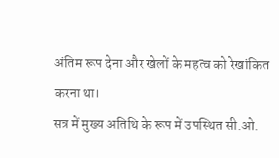अंतिम रूप देना और खेलों के महत्व को रेखांकित करना था।
सत्र में मुख्य अतिथि के रूप में उपस्थित सी.ओ.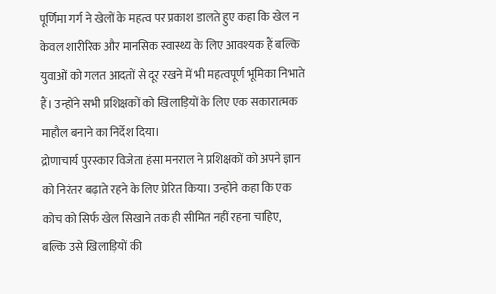पूर्णिमा गर्ग ने खेलों के महत्व पर प्रकाश डालते हुए कहा कि खेल न केवल शारीरिक और मानसिक स्वास्थ्य के लिए आवश्यक हैं बल्कि युवाओं को गलत आदतों से दूर रखने में भी महत्वपूर्ण भूमिका निभाते हैं। उन्होंने सभी प्रशिक्षकों को खिलाड़ियों के लिए एक सकारात्मक माहौल बनाने का निर्देश दिया।
द्रोणाचार्य पुरस्कार विजेता हंसा मनराल ने प्रशिक्षकों को अपने ज्ञान को निरंतर बढ़ाते रहने के लिए प्रेरित किया। उन्होंने कहा कि एक कोच को सिर्फ खेल सिखाने तक ही सीमित नहीं रहना चाहिए, बल्कि उसे खिलाड़ियों की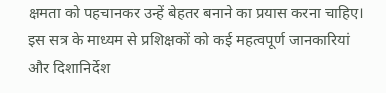क्षमता को पहचानकर उन्हें बेहतर बनाने का प्रयास करना चाहिए।
इस सत्र के माध्यम से प्रशिक्षकों को कई महत्वपूर्ण जानकारियां और दिशानिर्देश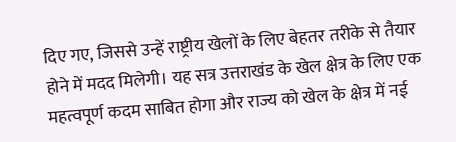दिए गए, जिससे उन्हें राष्ट्रीय खेलों के लिए बेहतर तरीके से तैयार होने में मदद मिलेगी। यह सत्र उत्तराखंड के खेल क्षेत्र के लिए एक महत्वपूर्ण कदम साबित होगा और राज्य को खेल के क्षेत्र में नई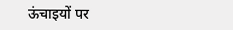ऊंचाइयों पर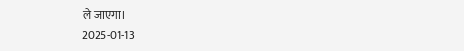ले जाएगा।
2025-01-13